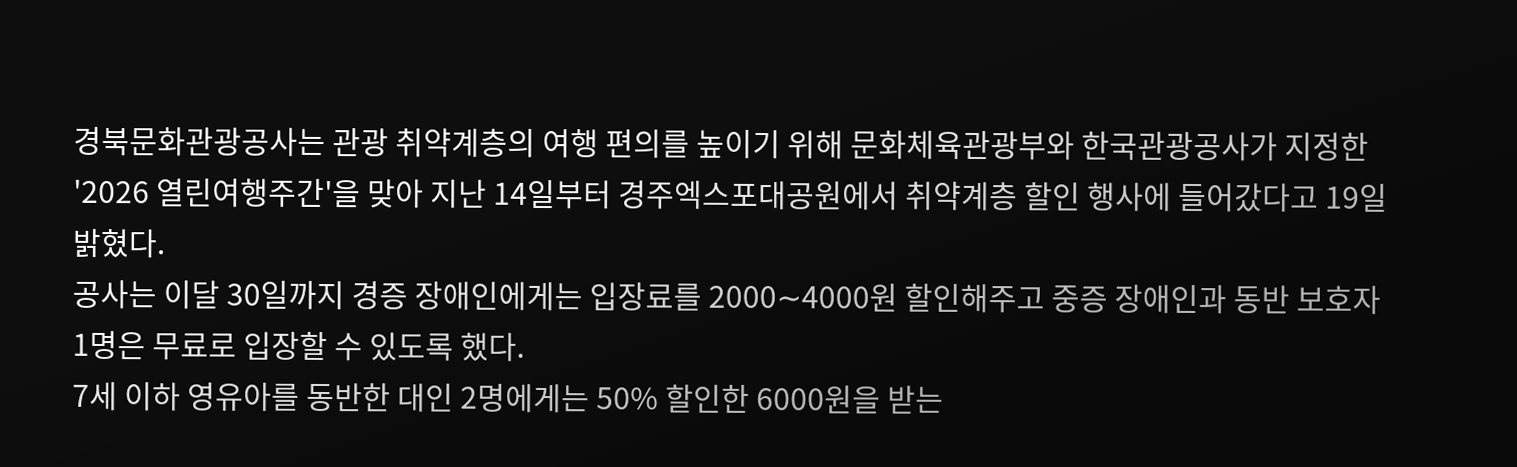경북문화관광공사는 관광 취약계층의 여행 편의를 높이기 위해 문화체육관광부와 한국관광공사가 지정한 '2026 열린여행주간'을 맞아 지난 14일부터 경주엑스포대공원에서 취약계층 할인 행사에 들어갔다고 19일 밝혔다.
공사는 이달 30일까지 경증 장애인에게는 입장료를 2000∼4000원 할인해주고 중증 장애인과 동반 보호자 1명은 무료로 입장할 수 있도록 했다.
7세 이하 영유아를 동반한 대인 2명에게는 50% 할인한 6000원을 받는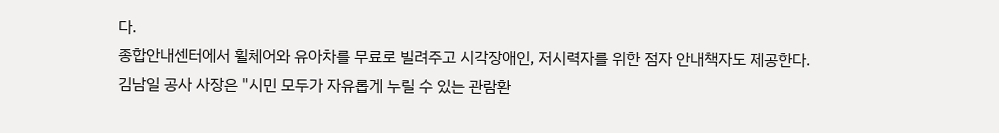다.
종합안내센터에서 휠체어와 유아차를 무료로 빌려주고 시각장애인, 저시력자를 위한 점자 안내책자도 제공한다.
김남일 공사 사장은 "시민 모두가 자유롭게 누릴 수 있는 관람환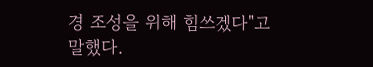경 조성을 위해 힘쓰겠다"고 말했다.